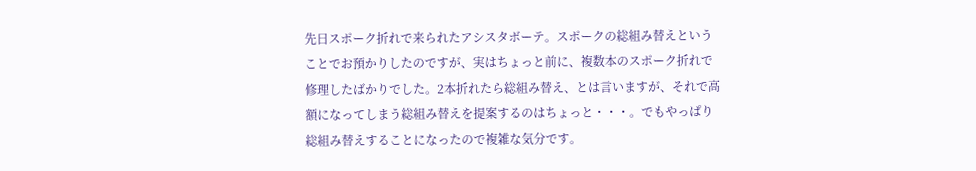先日スポーク折れで来られたアシスタボーテ。スポークの総組み替えということでお預かりしたのですが、実はちょっと前に、複数本のスポーク折れで修理したばかりでした。2本折れたら総組み替え、とは言いますが、それで高額になってしまう総組み替えを提案するのはちょっと・・・。でもやっぱり総組み替えすることになったので複雑な気分です。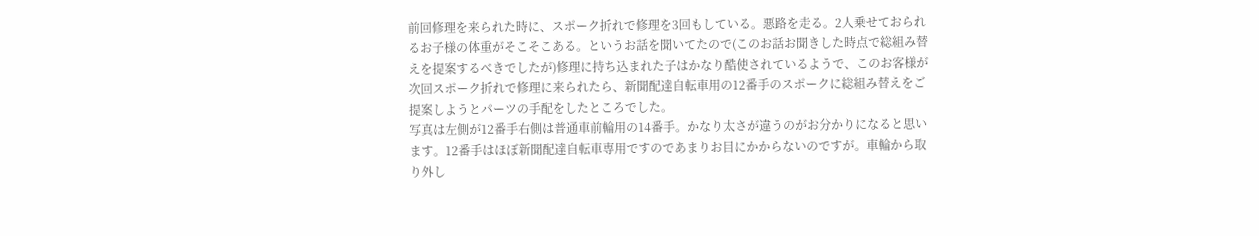前回修理を来られた時に、スポーク折れで修理を3回もしている。悪路を走る。2人乗せておられるお子様の体重がそこそこある。というお話を聞いてたので(このお話お聞きした時点で総組み替えを提案するべきでしたが)修理に持ち込まれた子はかなり酷使されているようで、このお客様が次回スポーク折れで修理に来られたら、新聞配達自転車用の12番手のスポークに総組み替えをご提案しようとパーツの手配をしたところでした。
写真は左側が12番手右側は普通車前輪用の14番手。かなり太さが違うのがお分かりになると思います。12番手はほぼ新聞配達自転車専用ですのであまりお目にかからないのですが。車輪から取り外し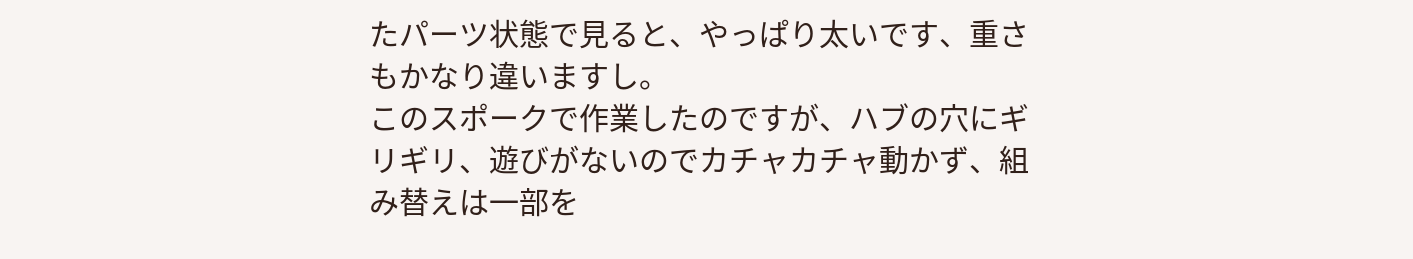たパーツ状態で見ると、やっぱり太いです、重さもかなり違いますし。
このスポークで作業したのですが、ハブの穴にギリギリ、遊びがないのでカチャカチャ動かず、組み替えは一部を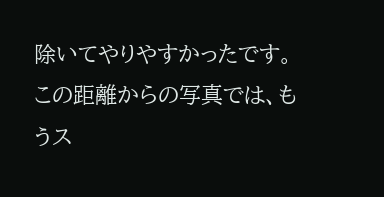除いてやりやすかったです。
この距離からの写真では、もうス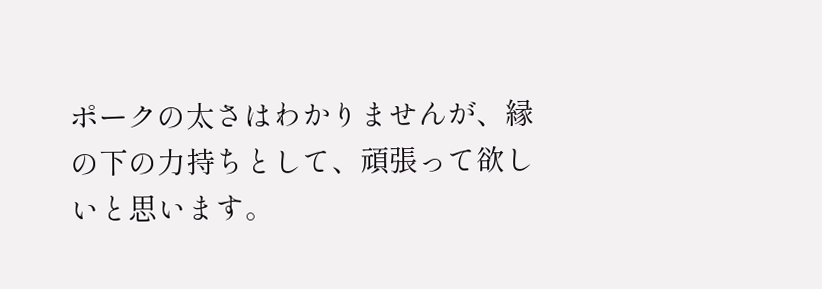ポークの太さはわかりませんが、縁の下の力持ちとして、頑張って欲しいと思います。